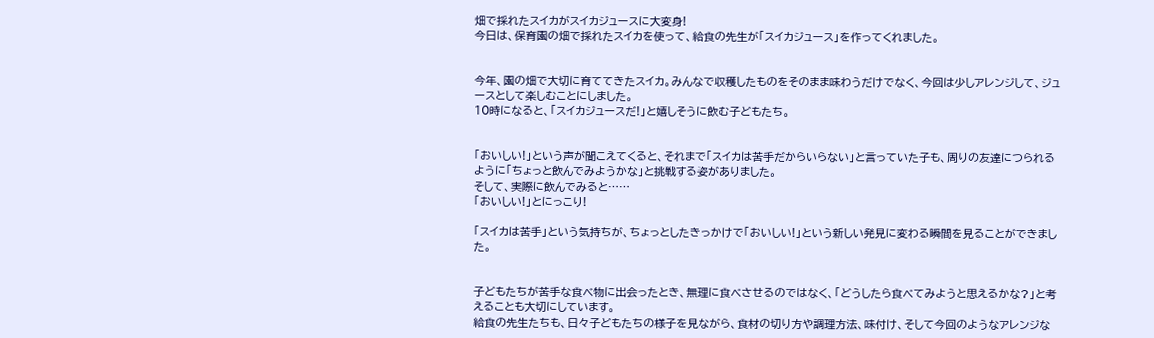畑で採れたスイカがスイカジュースに大変身!
今日は、保育園の畑で採れたスイカを使って、給食の先生が「スイカジュース」を作ってくれました。


今年、園の畑で大切に育ててきたスイカ。みんなで収穫したものをそのまま味わうだけでなく、今回は少しアレンジして、ジュースとして楽しむことにしました。
10時になると、「スイカジュースだ!」と嬉しそうに飲む子どもたち。


「おいしい!」という声が聞こえてくると、それまで「スイカは苦手だからいらない」と言っていた子も、周りの友達につられるように「ちょっと飲んでみようかな」と挑戦する姿がありました。
そして、実際に飲んでみると……
「おいしい!」とにっこり!

「スイカは苦手」という気持ちが、ちょっとしたきっかけで「おいしい!」という新しい発見に変わる瞬間を見ることができました。


子どもたちが苦手な食べ物に出会ったとき、無理に食べさせるのではなく、「どうしたら食べてみようと思えるかな?」と考えることも大切にしています。
給食の先生たちも、日々子どもたちの様子を見ながら、食材の切り方や調理方法、味付け、そして今回のようなアレンジな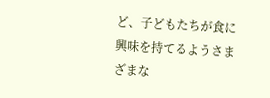ど、子どもたちが食に興味を持てるようさまざまな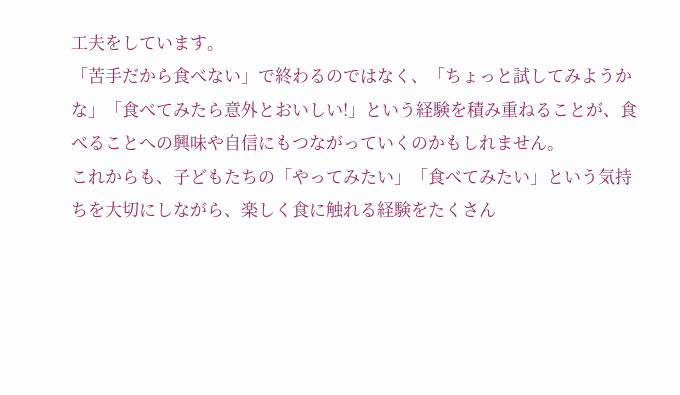工夫をしています。
「苦手だから食べない」で終わるのではなく、「ちょっと試してみようかな」「食べてみたら意外とおいしい!」という経験を積み重ねることが、食べることへの興味や自信にもつながっていくのかもしれません。
これからも、子どもたちの「やってみたい」「食べてみたい」という気持ちを大切にしながら、楽しく食に触れる経験をたくさん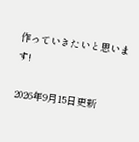作っていきたいと思います!

2026年9月15日更新